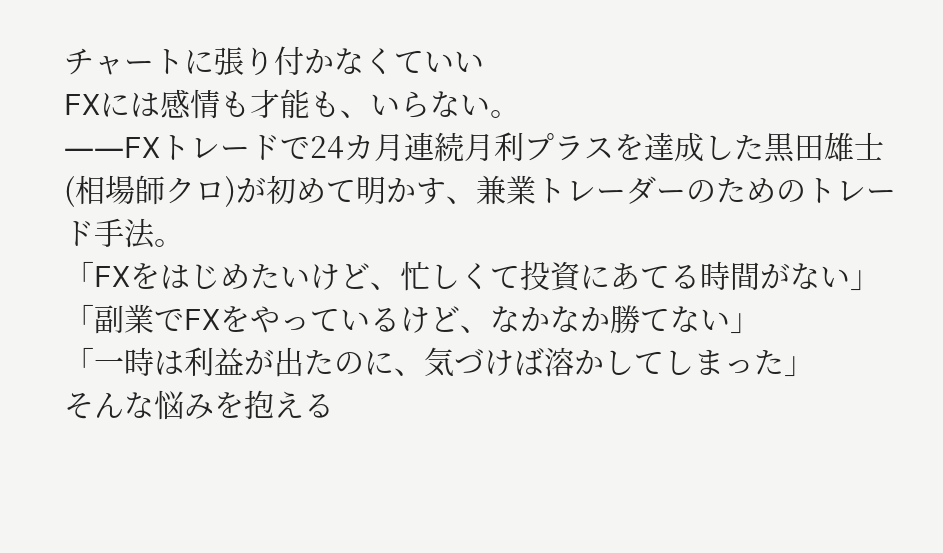チャートに張り付かなくていい
FXには感情も才能も、いらない。
――FXトレードで24カ月連続月利プラスを達成した黒田雄士(相場師クロ)が初めて明かす、兼業トレーダーのためのトレード手法。
「FXをはじめたいけど、忙しくて投資にあてる時間がない」
「副業でFXをやっているけど、なかなか勝てない」
「一時は利益が出たのに、気づけば溶かしてしまった」
そんな悩みを抱える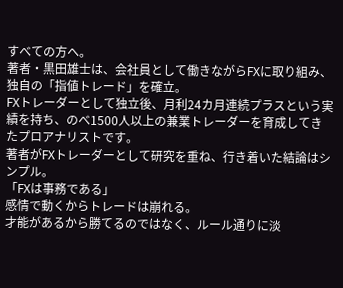すべての方へ。
著者・黒田雄士は、会社員として働きながらFXに取り組み、独自の「指値トレード」を確立。
FXトレーダーとして独立後、月利24カ月連続プラスという実績を持ち、のべ1500人以上の兼業トレーダーを育成してきたプロアナリストです。
著者がFXトレーダーとして研究を重ね、行き着いた結論はシンプル。
「FXは事務である」
感情で動くからトレードは崩れる。
才能があるから勝てるのではなく、ルール通りに淡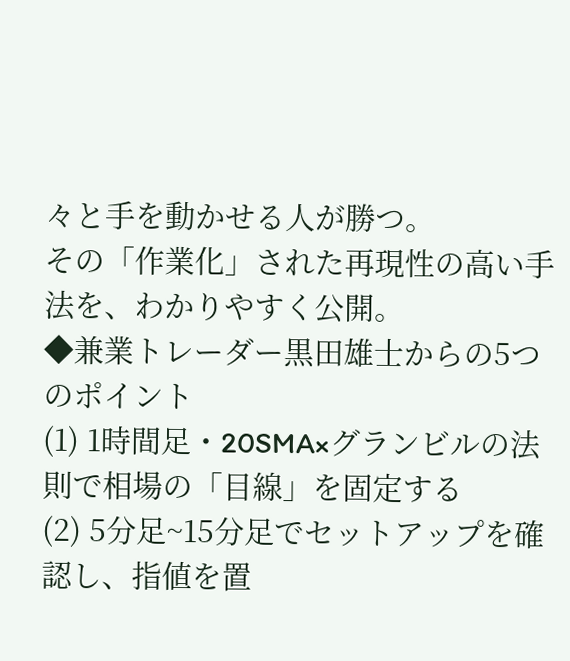々と手を動かせる人が勝つ。
その「作業化」された再現性の高い手法を、わかりやすく公開。
◆兼業トレーダー黒田雄士からの5つのポイント
(1) 1時間足・20SMA×グランビルの法則で相場の「目線」を固定する
(2) 5分足~15分足でセットアップを確認し、指値を置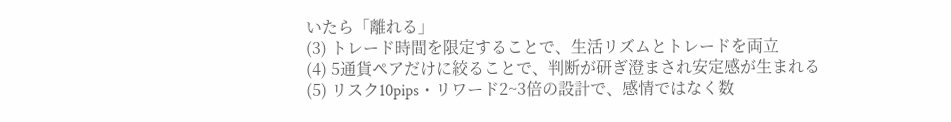いたら「離れる」
(3) トレード時間を限定することで、生活リズムとトレードを両立
(4) 5通貨ペアだけに絞ることで、判断が研ぎ澄まされ安定感が生まれる
(5) リスク10pips・リワード2~3倍の設計で、感情ではなく数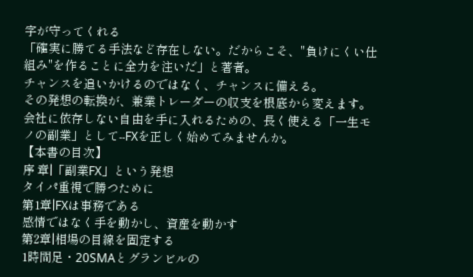字が守ってくれる
「確実に勝てる手法など存在しない。だからこそ、"負けにくい仕組み"を作ることに全力を注いだ」と著者。
チャンスを追いかけるのではなく、チャンスに備える。
その発想の転換が、兼業トレーダーの収支を根底から変えます。
会社に依存しない自由を手に入れるための、長く使える「一生モノの副業」として--FXを正しく始めてみませんか。
【本書の目次】
序 章|「副業FX」という発想
タイパ重視で勝つために
第1章|FXは事務である
感情ではなく手を動かし、資産を動かす
第2章|相場の目線を固定する
1時間足・20SMAとグランビルの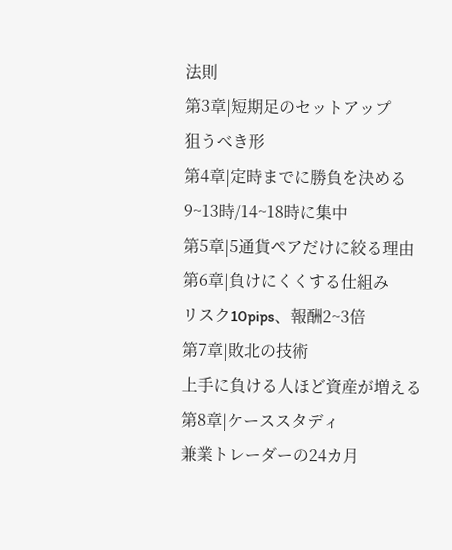法則
第3章|短期足のセットアップ
狙うべき形
第4章|定時までに勝負を決める
9~13時/14~18時に集中
第5章|5通貨ペアだけに絞る理由
第6章|負けにくくする仕組み
リスク10pips、報酬2~3倍
第7章|敗北の技術
上手に負ける人ほど資産が増える
第8章|ケーススタディ
兼業トレーダーの24カ月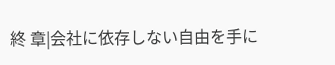終 章|会社に依存しない自由を手に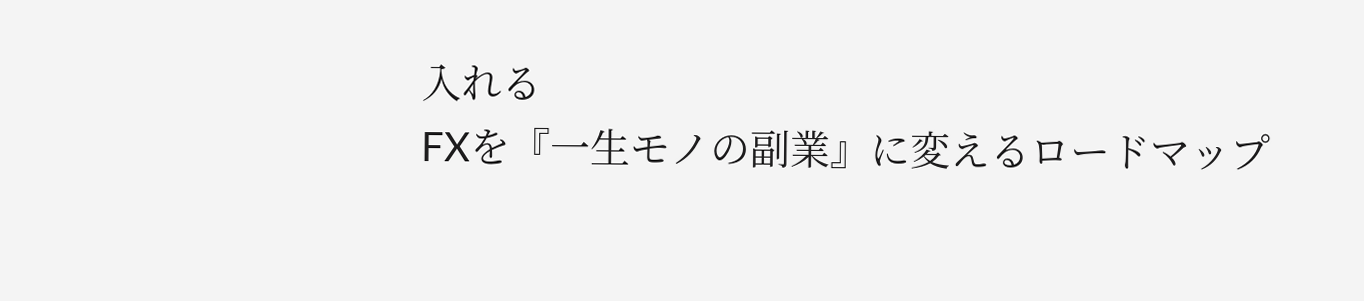入れる
FXを『一生モノの副業』に変えるロードマップ